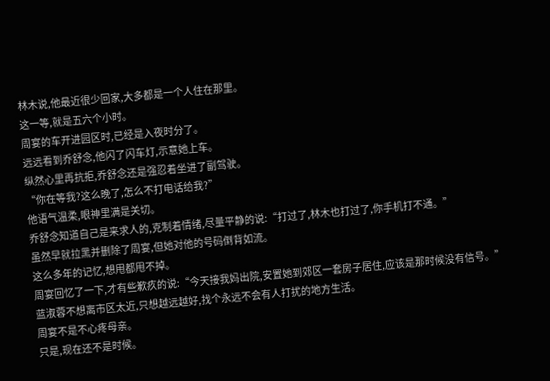林木说,他最近很少回家,大多都是一个人住在那里。
这一等,就是五六个小时。
周宴的车开进园区时,已经是入夜时分了。
远远看到乔舒念,他闪了闪车灯,示意她上车。
纵然心里再抗拒,乔舒念还是强忍着坐进了副驾驶。
“你在等我?这么晚了,怎么不打电话给我?”
他语气温柔,眼神里满是关切。
乔舒念知道自己是来求人的,克制着情绪,尽量平静的说:“打过了,林木也打过了,你手机打不通。”
虽然早就拉黑并删除了周宴,但她对他的号码倒背如流。
这么多年的记忆,想甩都甩不掉。
周宴回忆了一下,才有些歉疚的说:“今天接我妈出院,安置她到郊区一套房子居住,应该是那时候没有信号。”
蓝淑蓉不想离市区太近,只想越远越好,找个永远不会有人打扰的地方生活。
周宴不是不心疼母亲。
只是,现在还不是时候。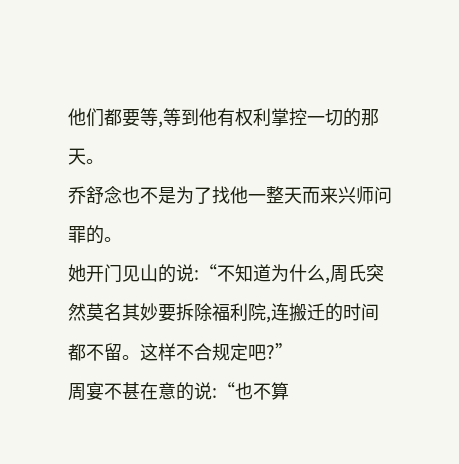他们都要等,等到他有权利掌控一切的那天。
乔舒念也不是为了找他一整天而来兴师问罪的。
她开门见山的说:“不知道为什么,周氏突然莫名其妙要拆除福利院,连搬迁的时间都不留。这样不合规定吧?”
周宴不甚在意的说:“也不算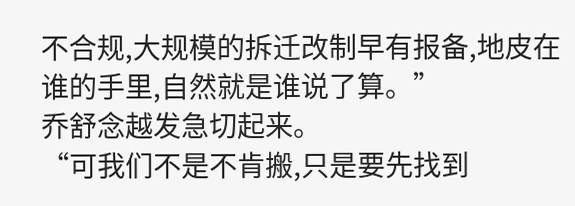不合规,大规模的拆迁改制早有报备,地皮在谁的手里,自然就是谁说了算。”
乔舒念越发急切起来。
“可我们不是不肯搬,只是要先找到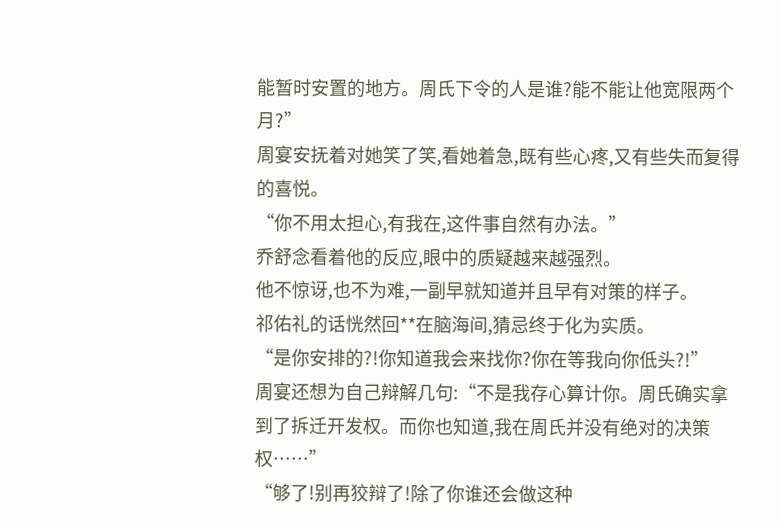能暂时安置的地方。周氏下令的人是谁?能不能让他宽限两个月?”
周宴安抚着对她笑了笑,看她着急,既有些心疼,又有些失而复得的喜悦。
“你不用太担心,有我在,这件事自然有办法。”
乔舒念看着他的反应,眼中的质疑越来越强烈。
他不惊讶,也不为难,一副早就知道并且早有对策的样子。
祁佑礼的话恍然回**在脑海间,猜忌终于化为实质。
“是你安排的?!你知道我会来找你?你在等我向你低头?!”
周宴还想为自己辩解几句:“不是我存心算计你。周氏确实拿到了拆迁开发权。而你也知道,我在周氏并没有绝对的决策权……”
“够了!别再狡辩了!除了你谁还会做这种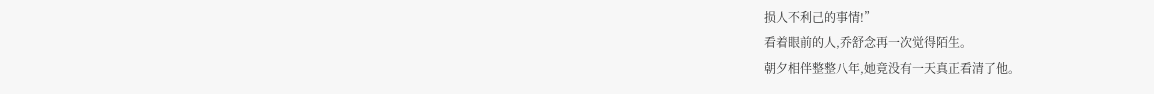损人不利己的事情!”
看着眼前的人,乔舒念再一次觉得陌生。
朝夕相伴整整八年,她竟没有一天真正看清了他。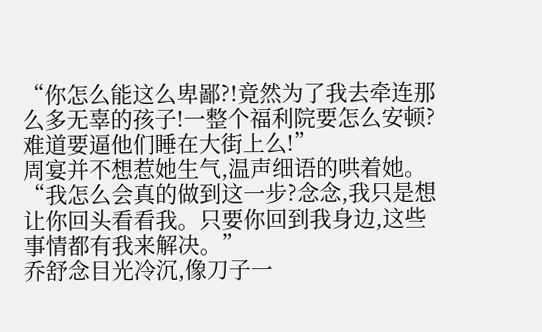“你怎么能这么卑鄙?!竟然为了我去牵连那么多无辜的孩子!一整个福利院要怎么安顿?难道要逼他们睡在大街上么!”
周宴并不想惹她生气,温声细语的哄着她。
“我怎么会真的做到这一步?念念,我只是想让你回头看看我。只要你回到我身边,这些事情都有我来解决。”
乔舒念目光冷沉,像刀子一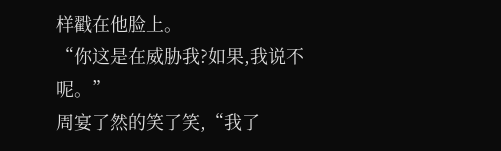样戳在他脸上。
“你这是在威胁我?如果,我说不呢。”
周宴了然的笑了笑,“我了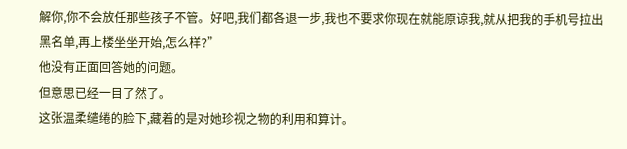解你,你不会放任那些孩子不管。好吧,我们都各退一步,我也不要求你现在就能原谅我,就从把我的手机号拉出黑名单,再上楼坐坐开始,怎么样?”
他没有正面回答她的问题。
但意思已经一目了然了。
这张温柔缱绻的脸下,藏着的是对她珍视之物的利用和算计。